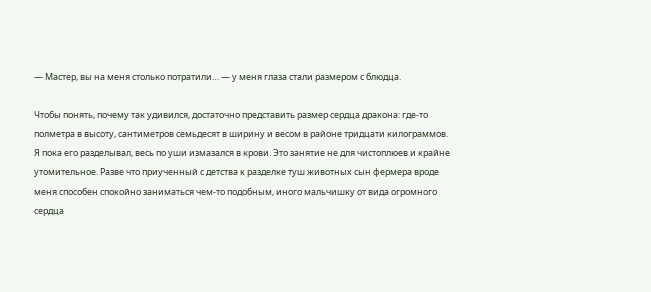— Мастер, вы на меня столько потратили… — у меня глаза стали размером с блюдца.

Чтобы понять, почему так удивился, достаточно представить размер сердца дракона: где-то полметра в высоту, сантиметров семьдесят в ширину и весом в районе тридцати килограммов. Я пока его разделывал, весь по уши измазался в крови. Это занятие не для чистоплюев и крайне утомительное. Разве что приученный с детства к разделке туш животных сын фермера вроде меня способен спокойно заниматься чем-то подобным, иного мальчишку от вида огромного сердца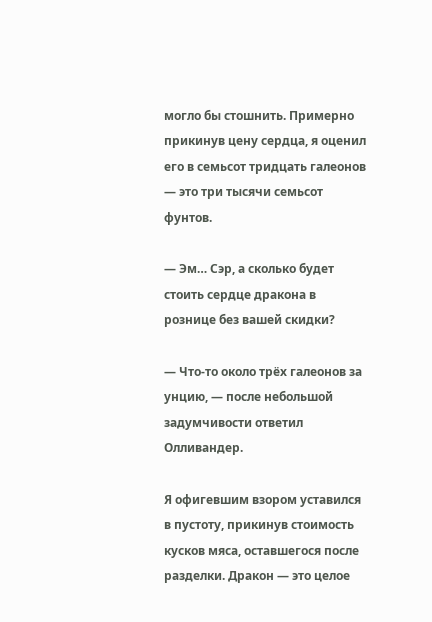могло бы стошнить. Примерно прикинув цену сердца, я оценил его в семьсот тридцать галеонов — это три тысячи семьсот фунтов.

— Эм… Сэр, а сколько будет стоить сердце дракона в рознице без вашей скидки?

— Что-то около трёх галеонов за унцию, — после небольшой задумчивости ответил Олливандер.

Я офигевшим взором уставился в пустоту, прикинув стоимость кусков мяса, оставшегося после разделки. Дракон — это целое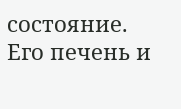состояние. Его печень и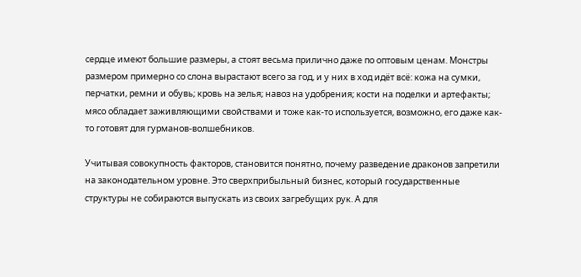сердце имеют большие размеры, а стоят весьма прилично даже по оптовым ценам. Монстры размером примерно со слона вырастают всего за год, и у них в ход идёт всё: кожа на сумки, перчатки, ремни и обувь; кровь на зелья; навоз на удобрения; кости на поделки и артефакты; мясо обладает заживляющими свойствами и тоже как-то используется, возможно, его даже как-то готовят для гурманов-волшебников.

Учитывая совокупность факторов, становится понятно, почему разведение драконов запретили на законодательном уровне. Это сверхприбыльный бизнес, который государственные структуры не собираются выпускать из своих загребущих рук. А для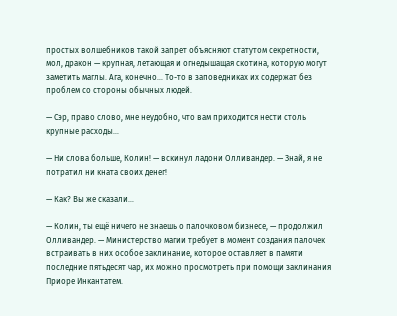простых волшебников такой запрет объясняют статутом секретности, мол, дракон — крупная, летающая и огнедышащая скотина, которую могут заметить маглы. Ага, конечно… То-то в заповедниках их содержат без проблем со стороны обычных людей.

— Сэр, право слово, мне неудобно, что вам приходится нести столь крупные расходы…

— Ни слова больше, Колин! — вскинул ладони Олливандер. — Знай, я не потратил ни кната своих денег!

— Как? Вы же сказали…

— Колин, ты ещё ничего не знаешь о палочковом бизнесе, — продолжил Олливандер. — Министерство магии требует в момент создания палочек встраивать в них особое заклинание, которое оставляет в памяти последние пятьдесят чар, их можно просмотреть при помощи заклинания Приоре Инкантатем.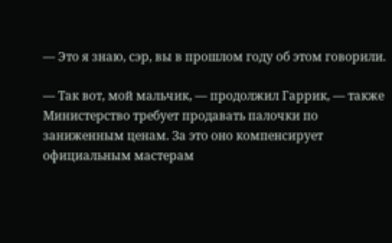— Это я знаю, сэр, вы в прошлом году об этом говорили.

— Так вот, мой мальчик, — продолжил Гаррик, — также Министерство требует продавать палочки по заниженным ценам. За это оно компенсирует официальным мастерам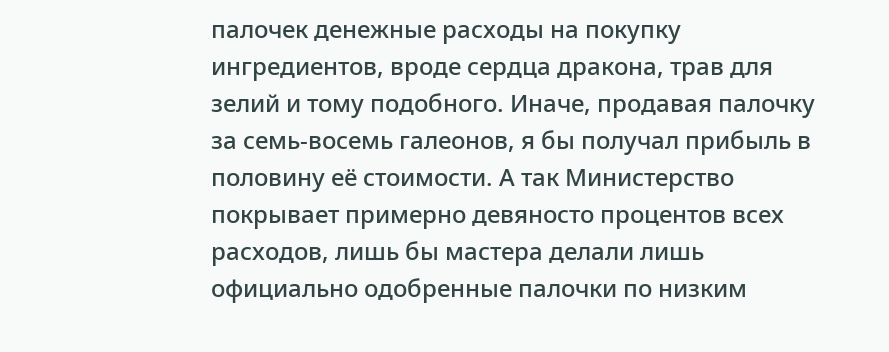палочек денежные расходы на покупку ингредиентов, вроде сердца дракона, трав для зелий и тому подобного. Иначе, продавая палочку за семь-восемь галеонов, я бы получал прибыль в половину её стоимости. А так Министерство покрывает примерно девяносто процентов всех расходов, лишь бы мастера делали лишь официально одобренные палочки по низким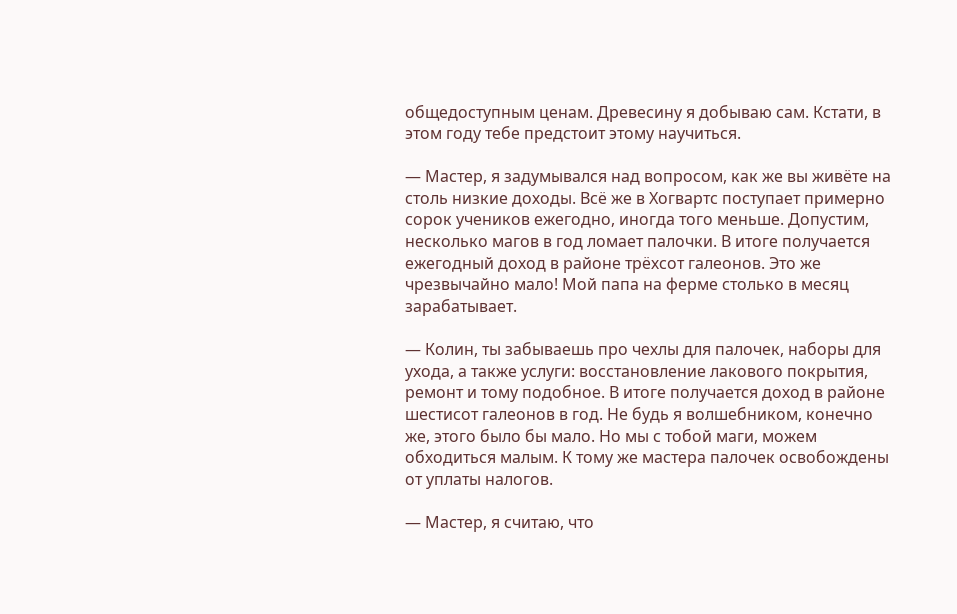общедоступным ценам. Древесину я добываю сам. Кстати, в этом году тебе предстоит этому научиться.

— Мастер, я задумывался над вопросом, как же вы живёте на столь низкие доходы. Всё же в Хогвартс поступает примерно сорок учеников ежегодно, иногда того меньше. Допустим, несколько магов в год ломает палочки. В итоге получается ежегодный доход в районе трёхсот галеонов. Это же чрезвычайно мало! Мой папа на ферме столько в месяц зарабатывает.

— Колин, ты забываешь про чехлы для палочек, наборы для ухода, а также услуги: восстановление лакового покрытия, ремонт и тому подобное. В итоге получается доход в районе шестисот галеонов в год. Не будь я волшебником, конечно же, этого было бы мало. Но мы с тобой маги, можем обходиться малым. К тому же мастера палочек освобождены от уплаты налогов.

— Мастер, я считаю, что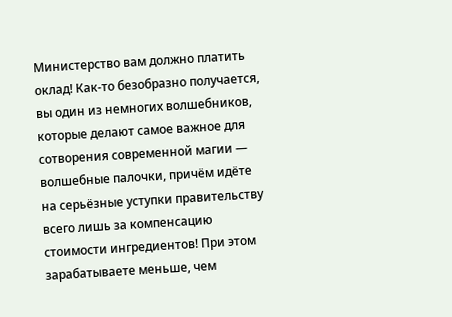Министерство вам должно платить оклад! Как-то безобразно получается, вы один из немногих волшебников, которые делают самое важное для сотворения современной магии — волшебные палочки, причём идёте на серьёзные уступки правительству всего лишь за компенсацию стоимости ингредиентов! При этом зарабатываете меньше, чем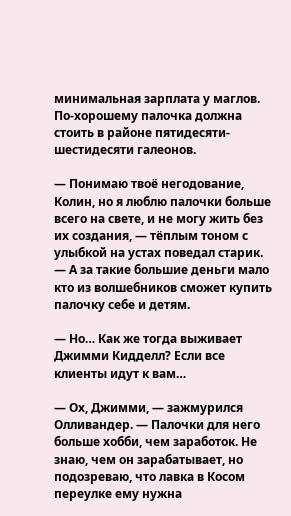минимальная зарплата у маглов. По-хорошему палочка должна стоить в районе пятидесяти-шестидесяти галеонов.

— Понимаю твоё негодование, Колин, но я люблю палочки больше всего на свете, и не могу жить без их создания, — тёплым тоном с улыбкой на устах поведал старик. — А за такие большие деньги мало кто из волшебников сможет купить палочку себе и детям.

— Но… Как же тогда выживает Джимми Кидделл? Если все клиенты идут к вам…

— Ох, Джимми, — зажмурился Олливандер. — Палочки для него больше хобби, чем заработок. Не знаю, чем он зарабатывает, но подозреваю, что лавка в Косом переулке ему нужна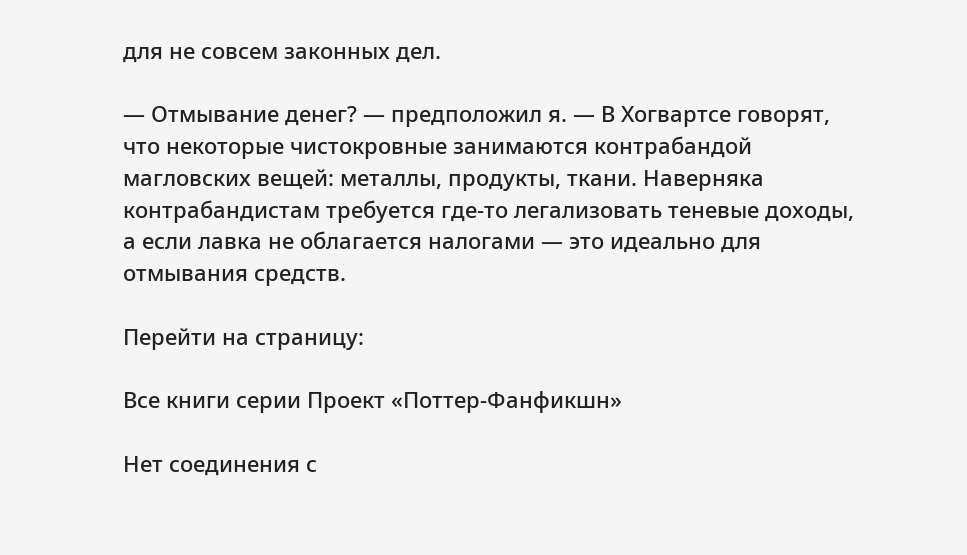для не совсем законных дел.

— Отмывание денег? — предположил я. — В Хогвартсе говорят, что некоторые чистокровные занимаются контрабандой магловских вещей: металлы, продукты, ткани. Наверняка контрабандистам требуется где-то легализовать теневые доходы, а если лавка не облагается налогами — это идеально для отмывания средств.

Перейти на страницу:

Все книги серии Проект «Поттер-Фанфикшн»

Нет соединения с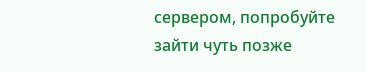сервером, попробуйте зайти чуть позже